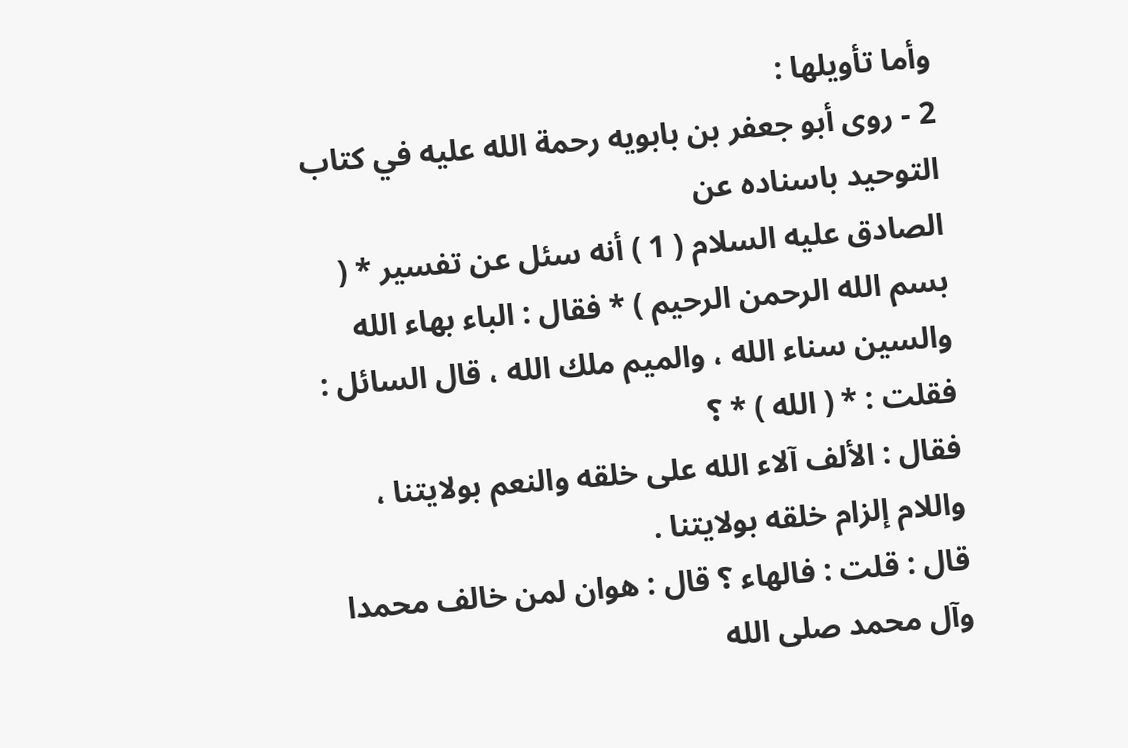وأما تأويلها :
2 - روى أبو جعفر بن بابويه رحمة الله عليه في كتاب التوحيد باسناده عن
الصادق عليه السلام ( 1 ) أنه سئل عن تفسير * ( بسم الله الرحمن الرحيم ) * فقال : الباء بهاء الله
والسين سناء الله ، والميم ملك الله ، قال السائل : فقلت : * ( الله ) * ؟
فقال : الألف آلاء الله على خلقه والنعم بولايتنا ، واللام إلزام خلقه بولايتنا .
قال : قلت : فالهاء ؟ قال : هوان لمن خالف محمدا وآل محمد صلى الله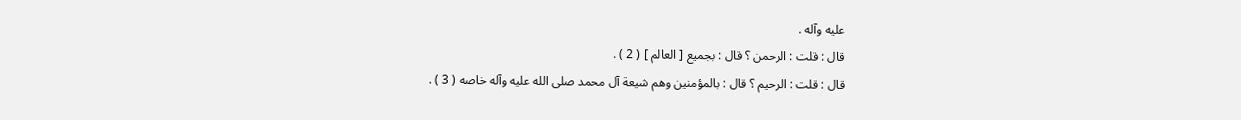عليه وآله .
قال : قلت : الرحمن ؟ قال : بجميع [ العالم ] ( 2 ) .
قال : قلت : الرحيم ؟ قال : بالمؤمنين وهم شيعة آل محمد صلى الله عليه وآله خاصه ( 3 ) .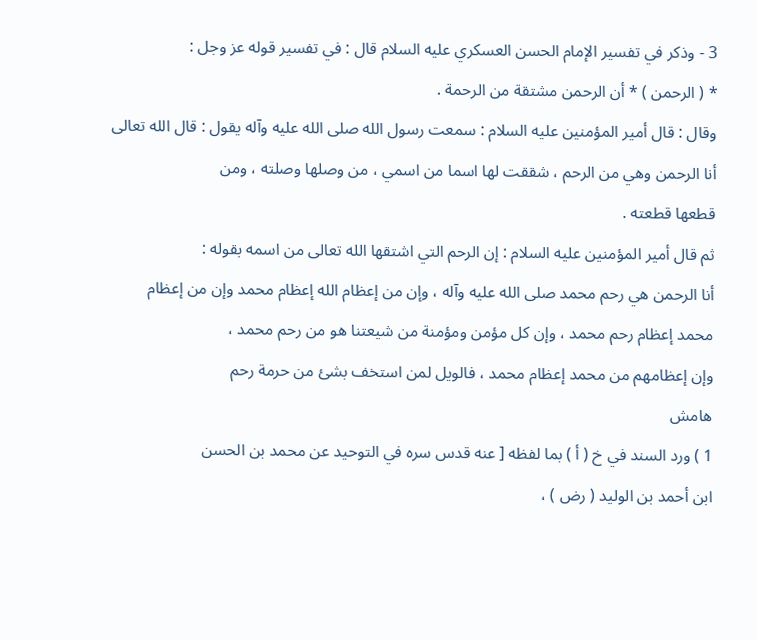3 - وذكر في تفسير الإمام الحسن العسكري عليه السلام قال : في تفسير قوله عز وجل :
* ( الرحمن ) * أن الرحمن مشتقة من الرحمة .
وقال : قال أمير المؤمنين عليه السلام : سمعت رسول الله صلى الله عليه وآله يقول : قال الله تعالى
أنا الرحمن وهي من الرحم ، شققت لها اسما من اسمي ، من وصلها وصلته ، ومن
قطعها قطعته .
ثم قال أمير المؤمنين عليه السلام : إن الرحم التي اشتقها الله تعالى من اسمه بقوله :
أنا الرحمن هي رحم محمد صلى الله عليه وآله ، وإن من إعظام الله إعظام محمد وإن من إعظام
محمد إعظام رحم محمد ، وإن كل مؤمن ومؤمنة من شيعتنا هو من رحم محمد ،
وإن إعظامهم من محمد إعظام محمد ، فالويل لمن استخف بشئ من حرمة رحم
هامش
1 ) ورد السند في خ ( أ ) بما لفظه [ عنه قدس سره في التوحيد عن محمد بن الحسن
ابن أحمد بن الوليد ( رض ) ،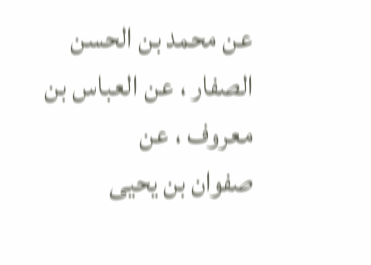عن محمد بن الحسن الصفار ، عن العباس بن معروف ، عن
صفوان بن يحيى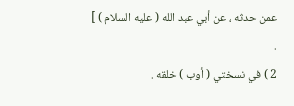عمن حدثه ، عن أبي عبد الله ( عليه السلام ) ] .
2 ) في نسختي ( أوب ) خلقه .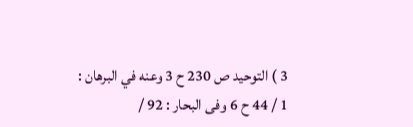3 ) التوحيد ص 230 ح 3 وعنه في البرهان : 1 / 44 ح 6 وفى البحار : 92 /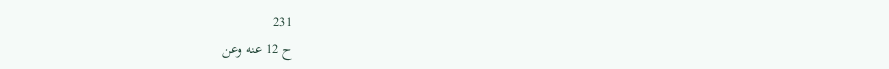231
ح 12 عنه وعن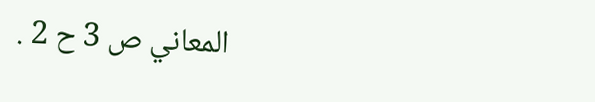المعاني ص 3 ح 2 .